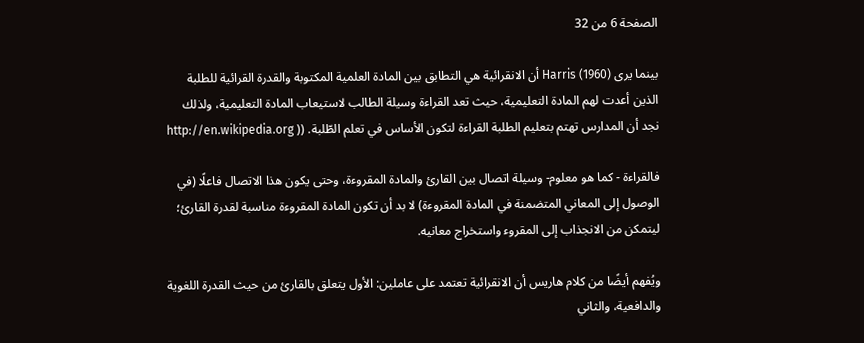الصفحة 6 من 32

بينما يرى Harris (1960) أن الانقرائية هي التطابق بين المادة العلمية المكتوبة والقدرة القرائية للطلبة الذين أعدت لهم المادة التعليمية، حيث تعد القراءة وسيلة الطالب لاستيعاب المادة التعليمية، ولذلك نجد أن المدارس تهتم بتعليم الطلبة القراءة لتكون الأساس في تعلم الطّلبة. (( http://en.wikipedia.org

فالقراءة - كما هو معلوم- وسيلة اتصال بين القارئ والمادة المقروءة، وحتى يكون هذا الاتصال فاعلًا (في الوصول إلى المعاني المتضمنة في المادة المقروءة) لا بد أن تكون المادة المقروءة مناسبة لقدرة القارئ؛ ليتمكن من الانجذاب إلى المقروء واستخراج معانيه.

ويُفهم أيضًا من كلام هاريس أن الانقرائية تعتمد على عاملين: الأول يتعلق بالقارئ من حيث القدرة اللغوية والدافعية، والثاني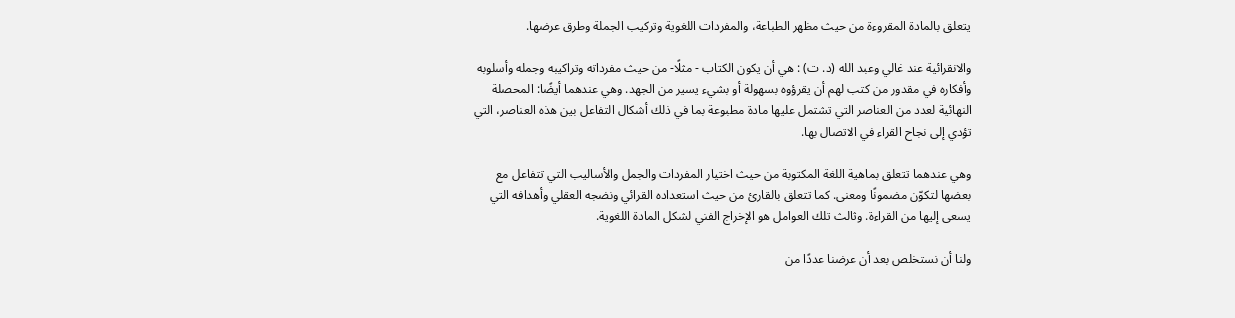يتعلق بالمادة المقروءة من حيث مظهر الطباعة، والمفردات اللغوية وتركيب الجملة وطرق عرضها.

والانقرائية عند غالي وعبد الله (د. ت) : هي أن يكون الكتاب - مثلًا- من حيث مفرداته وتراكيبه وجمله وأسلوبه وأفكاره في مقدور من كتب لهم أن يقرؤوه بسهولة أو بشيء يسير من الجهد. وهي عندهما أيضًا: المحصلة النهائية لعدد من العناصر التي تشتمل عليها مادة مطبوعة بما في ذلك أشكال التفاعل بين هذه العناصر، التي تؤدي إلى نجاح القراء في الاتصال بها.

وهي عندهما تتعلق بماهية اللغة المكتوبة من حيث اختيار المفردات والجمل والأساليب التي تتفاعل مع بعضها لتكوّن مضمونًا ومعنى. كما تتعلق بالقارئ من حيث استعداده القرائي ونضجه العقلي وأهدافه التي يسعى إليها من القراءة. وثالث تلك العوامل هو الإخراج الفني لشكل المادة اللغوية.

ولنا أن نستخلص بعد أن عرضنا عددًا من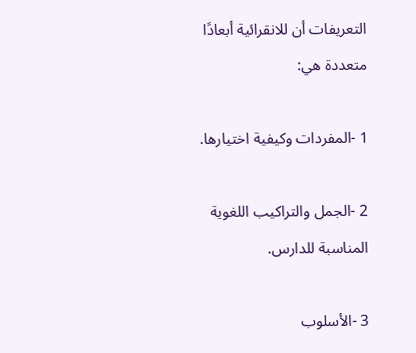التعريفات أن للانقرائية أبعادًا متعددة هي:

1 -المفردات وكيفية اختيارها.

2 -الجمل والتراكيب اللغوية المناسبة للدارس.

3 -الأسلوب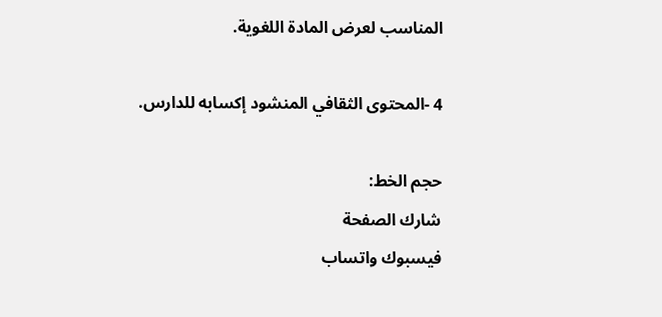المناسب لعرض المادة اللغوية.

4 -المحتوى الثقافي المنشود إكسابه للدارس.

حجم الخط:
شارك الصفحة
فيسبوك واتساب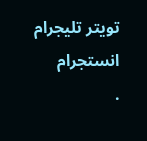تويتر تليجرام انستجرام
.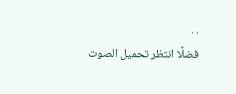. .
فضلًا انتظر تحميل الصوت